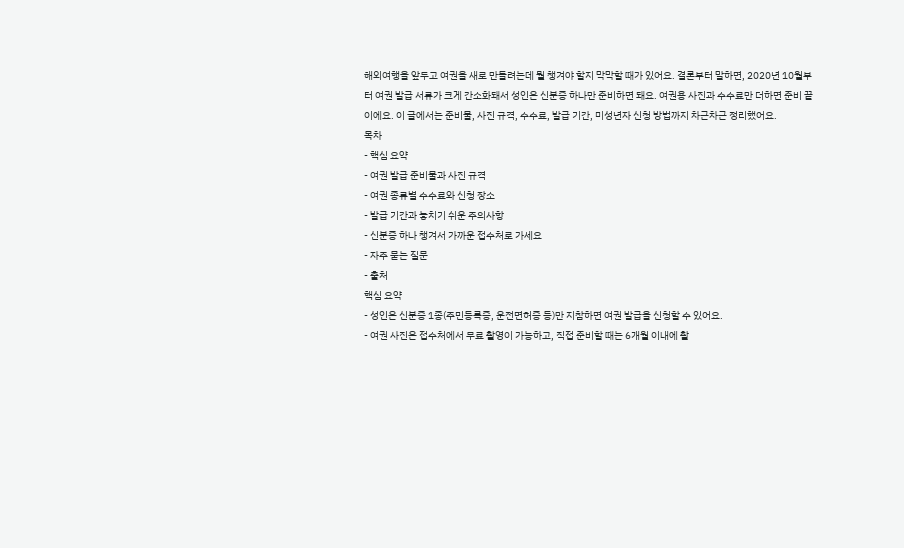해외여행을 앞두고 여권을 새로 만들려는데 뭘 챙겨야 할지 막막할 때가 있어요. 결론부터 말하면, 2020년 10월부터 여권 발급 서류가 크게 간소화돼서 성인은 신분증 하나만 준비하면 돼요. 여권용 사진과 수수료만 더하면 준비 끝이에요. 이 글에서는 준비물, 사진 규격, 수수료, 발급 기간, 미성년자 신청 방법까지 차근차근 정리했어요.
목차
- 핵심 요약
- 여권 발급 준비물과 사진 규격
- 여권 종류별 수수료와 신청 장소
- 발급 기간과 놓치기 쉬운 주의사항
- 신분증 하나 챙겨서 가까운 접수처로 가세요
- 자주 묻는 질문
- 출처
핵심 요약
- 성인은 신분증 1종(주민등록증, 운전면허증 등)만 지참하면 여권 발급을 신청할 수 있어요.
- 여권 사진은 접수처에서 무료 촬영이 가능하고, 직접 준비할 때는 6개월 이내에 촬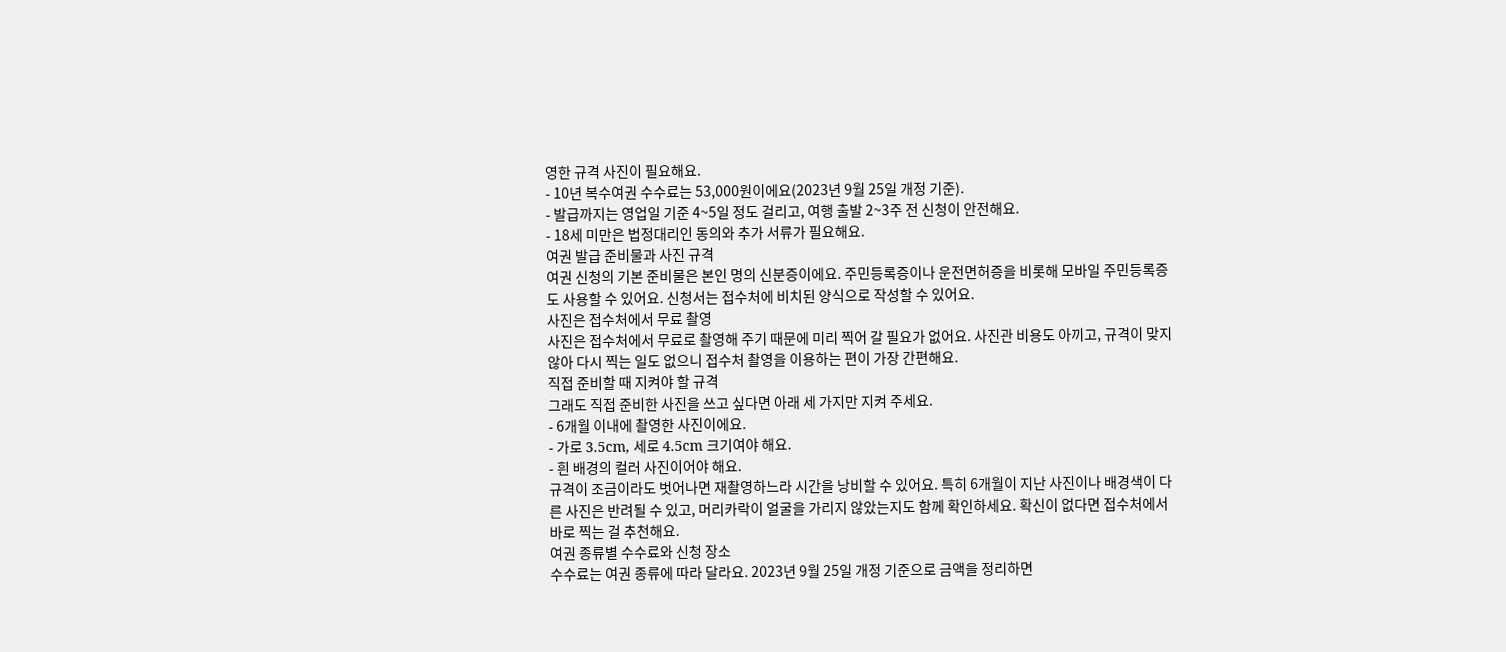영한 규격 사진이 필요해요.
- 10년 복수여권 수수료는 53,000원이에요(2023년 9월 25일 개정 기준).
- 발급까지는 영업일 기준 4~5일 정도 걸리고, 여행 출발 2~3주 전 신청이 안전해요.
- 18세 미만은 법정대리인 동의와 추가 서류가 필요해요.
여권 발급 준비물과 사진 규격
여권 신청의 기본 준비물은 본인 명의 신분증이에요. 주민등록증이나 운전면허증을 비롯해 모바일 주민등록증도 사용할 수 있어요. 신청서는 접수처에 비치된 양식으로 작성할 수 있어요.
사진은 접수처에서 무료 촬영
사진은 접수처에서 무료로 촬영해 주기 때문에 미리 찍어 갈 필요가 없어요. 사진관 비용도 아끼고, 규격이 맞지 않아 다시 찍는 일도 없으니 접수처 촬영을 이용하는 편이 가장 간편해요.
직접 준비할 때 지켜야 할 규격
그래도 직접 준비한 사진을 쓰고 싶다면 아래 세 가지만 지켜 주세요.
- 6개월 이내에 촬영한 사진이에요.
- 가로 3.5cm, 세로 4.5cm 크기여야 해요.
- 흰 배경의 컬러 사진이어야 해요.
규격이 조금이라도 벗어나면 재촬영하느라 시간을 낭비할 수 있어요. 특히 6개월이 지난 사진이나 배경색이 다른 사진은 반려될 수 있고, 머리카락이 얼굴을 가리지 않았는지도 함께 확인하세요. 확신이 없다면 접수처에서 바로 찍는 걸 추천해요.
여권 종류별 수수료와 신청 장소
수수료는 여권 종류에 따라 달라요. 2023년 9월 25일 개정 기준으로 금액을 정리하면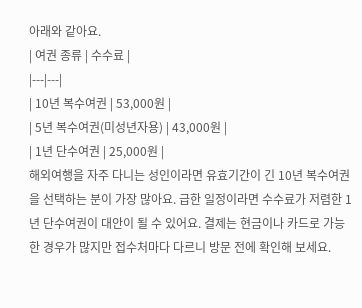아래와 같아요.
| 여권 종류 | 수수료 |
|---|---|
| 10년 복수여권 | 53,000원 |
| 5년 복수여권(미성년자용) | 43,000원 |
| 1년 단수여권 | 25,000원 |
해외여행을 자주 다니는 성인이라면 유효기간이 긴 10년 복수여권을 선택하는 분이 가장 많아요. 급한 일정이라면 수수료가 저렴한 1년 단수여권이 대안이 될 수 있어요. 결제는 현금이나 카드로 가능한 경우가 많지만 접수처마다 다르니 방문 전에 확인해 보세요.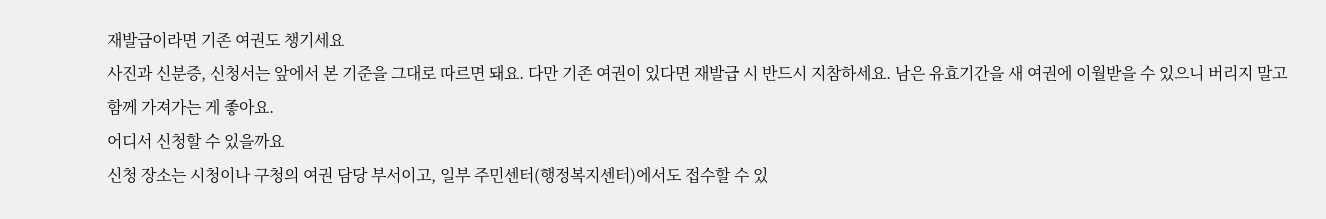재발급이라면 기존 여권도 챙기세요
사진과 신분증, 신청서는 앞에서 본 기준을 그대로 따르면 돼요. 다만 기존 여권이 있다면 재발급 시 반드시 지참하세요. 남은 유효기간을 새 여권에 이월받을 수 있으니 버리지 말고 함께 가져가는 게 좋아요.
어디서 신청할 수 있을까요
신청 장소는 시청이나 구청의 여권 담당 부서이고, 일부 주민센터(행정복지센터)에서도 접수할 수 있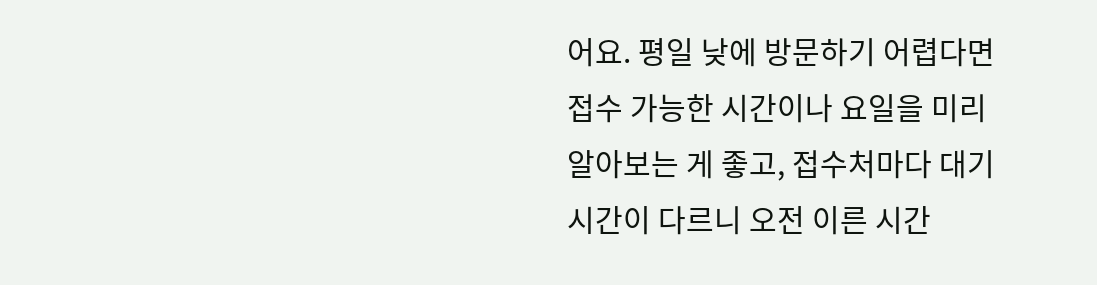어요. 평일 낮에 방문하기 어렵다면 접수 가능한 시간이나 요일을 미리 알아보는 게 좋고, 접수처마다 대기 시간이 다르니 오전 이른 시간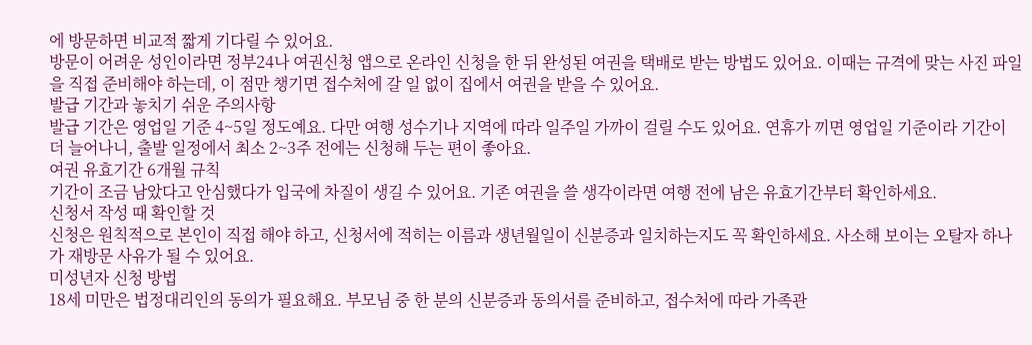에 방문하면 비교적 짧게 기다릴 수 있어요.
방문이 어려운 성인이라면 정부24나 여권신청 앱으로 온라인 신청을 한 뒤 완성된 여권을 택배로 받는 방법도 있어요. 이때는 규격에 맞는 사진 파일을 직접 준비해야 하는데, 이 점만 챙기면 접수처에 갈 일 없이 집에서 여권을 받을 수 있어요.
발급 기간과 놓치기 쉬운 주의사항
발급 기간은 영업일 기준 4~5일 정도예요. 다만 여행 성수기나 지역에 따라 일주일 가까이 걸릴 수도 있어요. 연휴가 끼면 영업일 기준이라 기간이 더 늘어나니, 출발 일정에서 최소 2~3주 전에는 신청해 두는 편이 좋아요.
여권 유효기간 6개월 규칙
기간이 조금 남았다고 안심했다가 입국에 차질이 생길 수 있어요. 기존 여권을 쓸 생각이라면 여행 전에 남은 유효기간부터 확인하세요.
신청서 작성 때 확인할 것
신청은 원칙적으로 본인이 직접 해야 하고, 신청서에 적히는 이름과 생년월일이 신분증과 일치하는지도 꼭 확인하세요. 사소해 보이는 오탈자 하나가 재방문 사유가 될 수 있어요.
미성년자 신청 방법
18세 미만은 법정대리인의 동의가 필요해요. 부모님 중 한 분의 신분증과 동의서를 준비하고, 접수처에 따라 가족관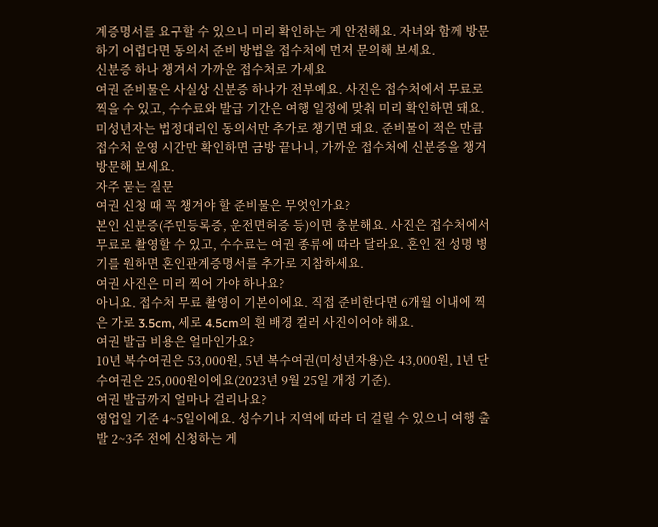계증명서를 요구할 수 있으니 미리 확인하는 게 안전해요. 자녀와 함께 방문하기 어렵다면 동의서 준비 방법을 접수처에 먼저 문의해 보세요.
신분증 하나 챙겨서 가까운 접수처로 가세요
여권 준비물은 사실상 신분증 하나가 전부예요. 사진은 접수처에서 무료로 찍을 수 있고, 수수료와 발급 기간은 여행 일정에 맞춰 미리 확인하면 돼요. 미성년자는 법정대리인 동의서만 추가로 챙기면 돼요. 준비물이 적은 만큼 접수처 운영 시간만 확인하면 금방 끝나니, 가까운 접수처에 신분증을 챙겨 방문해 보세요.
자주 묻는 질문
여권 신청 때 꼭 챙겨야 할 준비물은 무엇인가요?
본인 신분증(주민등록증, 운전면허증 등)이면 충분해요. 사진은 접수처에서 무료로 촬영할 수 있고, 수수료는 여권 종류에 따라 달라요. 혼인 전 성명 병기를 원하면 혼인관계증명서를 추가로 지참하세요.
여권 사진은 미리 찍어 가야 하나요?
아니요. 접수처 무료 촬영이 기본이에요. 직접 준비한다면 6개월 이내에 찍은 가로 3.5cm, 세로 4.5cm의 흰 배경 컬러 사진이어야 해요.
여권 발급 비용은 얼마인가요?
10년 복수여권은 53,000원, 5년 복수여권(미성년자용)은 43,000원, 1년 단수여권은 25,000원이에요(2023년 9월 25일 개정 기준).
여권 발급까지 얼마나 걸리나요?
영업일 기준 4~5일이에요. 성수기나 지역에 따라 더 걸릴 수 있으니 여행 출발 2~3주 전에 신청하는 게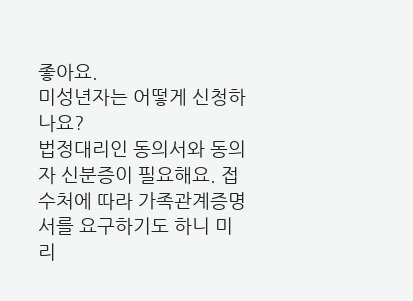좋아요.
미성년자는 어떻게 신청하나요?
법정대리인 동의서와 동의자 신분증이 필요해요. 접수처에 따라 가족관계증명서를 요구하기도 하니 미리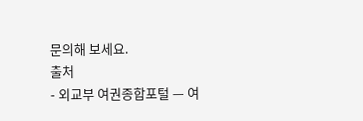문의해 보세요.
출처
- 외교부 여권종합포털 — 여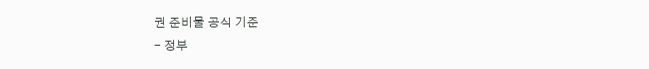권 준비물 공식 기준
- 정부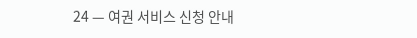24 — 여권 서비스 신청 안내